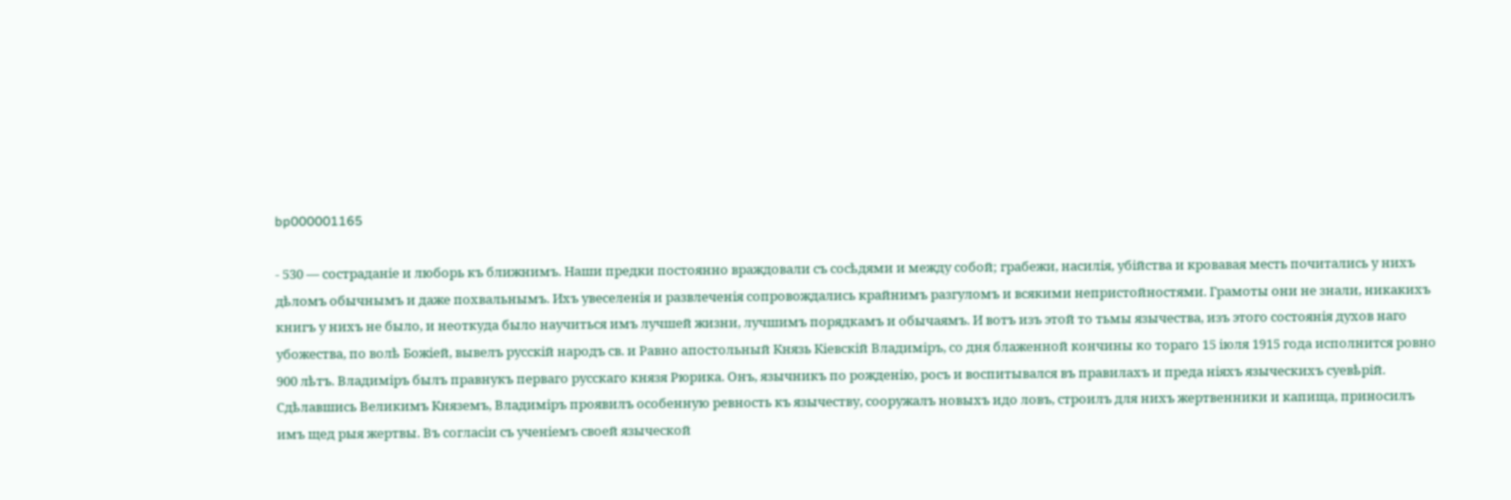bp000001165

- 530 — состраданіе и люборь къ ближнимъ. Наши предки постоянно враждовали съ сосѣдями и между собой; грабежи, насилія, убійства и кровавая месть почитались у нихъ дѣломъ обычнымъ и даже похвальнымъ. Ихъ увеселенія и развлеченія сопровождались крайнимъ разгуломъ и всякими непристойностями. Грамоты они не знали, никакихъ книгъ у нихъ не было, и неоткуда было научиться имъ лучшей жизни, лучшимъ порядкамъ и обычаямъ. И вотъ изъ этой то тьмы язычества, изъ этого состоянія духов наго убожества, по волѣ Божіей, вывелъ русскій народъ св. и Равно апостольный Князь Кіевскій Владиміръ, со дня блаженной кончины ко тораго 15 іюля 1915 года исполнится ровно 900 лѣтъ. Владиміръ былъ правнукъ перваго русскаго князя Рюрика. Онъ, язычникъ по рожденію, росъ и воспитывался въ правилахъ и преда ніяхъ языческихъ суевѣрій. Сдѣлавшись Великимъ Княземъ, Владиміръ проявилъ особенную ревность къ язычеству, сооружалъ новыхъ идо ловъ, строилъ для нихъ жертвенники и капища, приносилъ имъ щед рыя жертвы. Въ согласіи съ ученіемъ своей языческой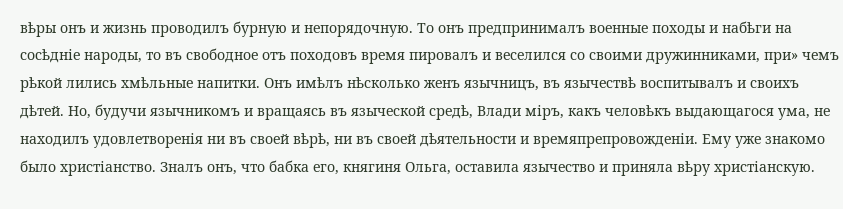вѣры онъ и жизнь проводилъ бурную и непорядочную. То онъ предпринималъ военные походы и набѣги на сосѣдніе народы, то въ свободное отъ походовъ время пировалъ и веселился со своими дружинниками, при» чемъ рѣкой лились хмѣльные напитки. Онъ имѣлъ нѣсколько женъ язычницъ, въ язычествѣ воспитывалъ и своихъ дѣтей. Но, будучи язычникомъ и вращаясь въ языческой средѣ, Влади міръ, какъ человѣкъ выдающагося ума, не находилъ удовлетворенія ни въ своей вѣрѣ, ни въ своей дѣятельности и времяпрепровожденіи. Ему уже знакомо было христіанство. Зналъ онъ, что бабка его, княгиня Ольга, оставила язычество и приняла вѣру христіанскую.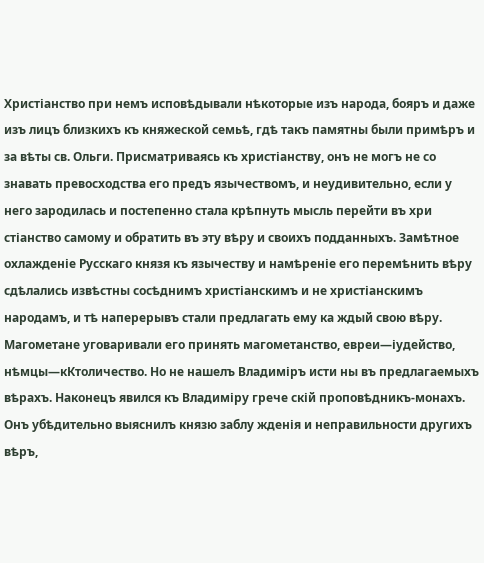Христіанство при немъ исповѣдывали нѣкоторые изъ народа, бояръ и даже изъ лицъ близкихъ къ княжеской семьѣ, гдѣ такъ памятны были примѣръ и за вѣты св. Ольги. Присматриваясь къ христіанству, онъ не могъ не со знавать превосходства его предъ язычествомъ, и неудивительно, если у него зародилась и постепенно стала крѣпнуть мысль перейти въ хри стіанство самому и обратить въ эту вѣру и своихъ подданныхъ. Замѣтное охлажденіе Русскаго князя къ язычеству и намѣреніе его перемѣнить вѣру сдѣлались извѣстны сосѣднимъ христіанскимъ и не христіанскимъ народамъ, и тѣ наперерывъ стали предлагать ему ка ждый свою вѣру. Магометане уговаривали его принять магометанство, евреи—іудейство, нѣмцы—кКтоличество. Но не нашелъ Владиміръ исти ны въ предлагаемыхъ вѣрахъ. Наконецъ явился къ Владиміру грече скій проповѣдникъ-монахъ. Онъ убѣдительно выяснилъ князю заблу жденія и неправильности другихъ вѣръ,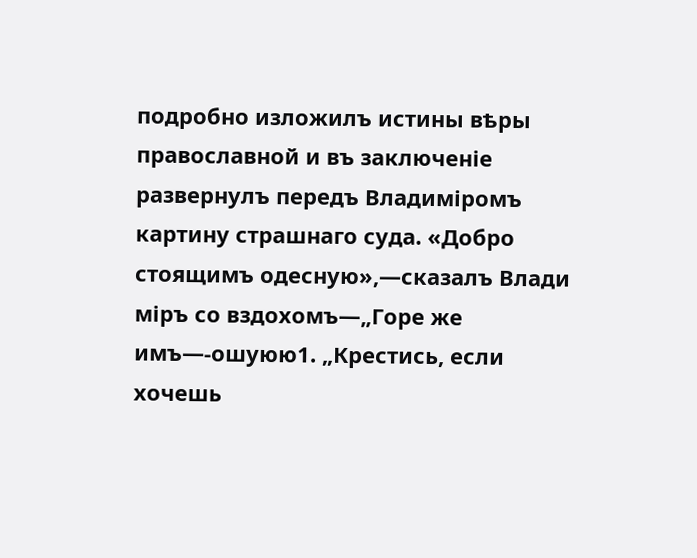подробно изложилъ истины вѣры православной и въ заключеніе развернулъ передъ Владиміромъ картину страшнаго суда. «Добро стоящимъ одесную»,—сказалъ Влади міръ со вздохомъ—„Горе же имъ—-ошуюю1. „Крестись, если хочешь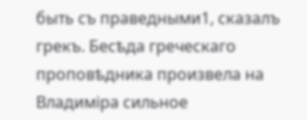быть съ праведными1, сказалъ грекъ. Бесѣда греческаго проповѣдника произвела на Владиміра сильное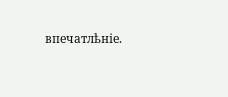впечатлѣніе.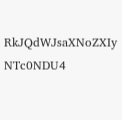RkJQdWJsaXNoZXIy NTc0NDU4